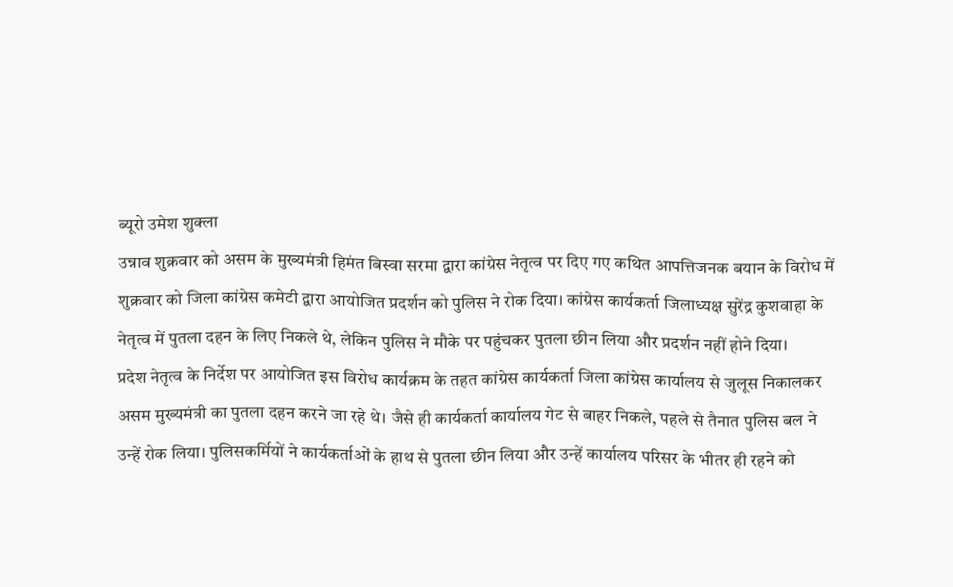ब्यूरो उमेश शुक्ला
उन्नाव शुक्रवार को असम के मुख्यमंत्री हिमंत बिस्वा सरमा द्वारा कांग्रेस नेतृत्व पर दिए गए कथित आपत्तिजनक बयान के विरोध में शुक्रवार को जिला कांग्रेस कमेटी द्वारा आयोजित प्रदर्शन को पुलिस ने रोक दिया। कांग्रेस कार्यकर्ता जिलाध्यक्ष सुरेंद्र कुशवाहा के नेतृत्व में पुतला दहन के लिए निकले थे, लेकिन पुलिस ने मौके पर पहुंचकर पुतला छीन लिया और प्रदर्शन नहीं होने दिया।
प्रदेश नेतृत्व के निर्देश पर आयोजित इस विरोध कार्यक्रम के तहत कांग्रेस कार्यकर्ता जिला कांग्रेस कार्यालय से जुलूस निकालकर असम मुख्यमंत्री का पुतला दहन करने जा रहे थे। जैसे ही कार्यकर्ता कार्यालय गेट से बाहर निकले, पहले से तैनात पुलिस बल ने उन्हें रोक लिया। पुलिसकर्मियों ने कार्यकर्ताओं के हाथ से पुतला छीन लिया और उन्हें कार्यालय परिसर के भीतर ही रहने को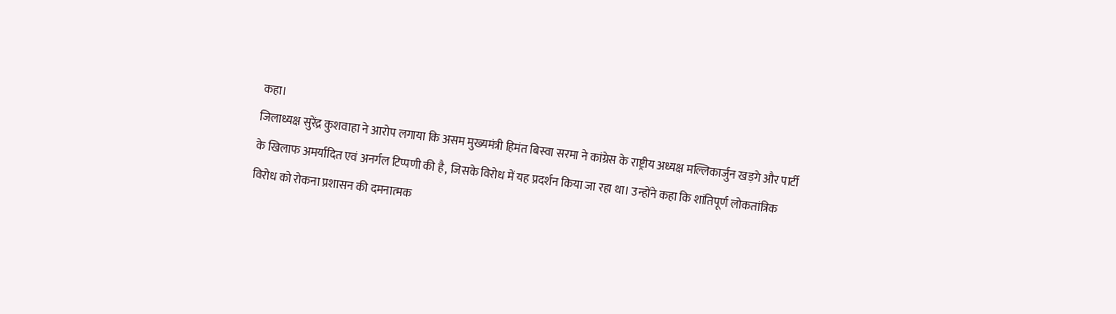कहा।
जिलाध्यक्ष सुरेंद्र कुशवाहा ने आरोप लगाया कि असम मुख्यमंत्री हिमंत बिस्वा सरमा ने कांग्रेस के राष्ट्रीय अध्यक्ष मल्लिकार्जुन खड़गे और पार्टी के खिलाफ अमर्यादित एवं अनर्गल टिप्पणी की है, जिसके विरोध में यह प्रदर्शन किया जा रहा था। उन्होंने कहा कि शांतिपूर्ण लोकतांत्रिक विरोध को रोकना प्रशासन की दमनात्मक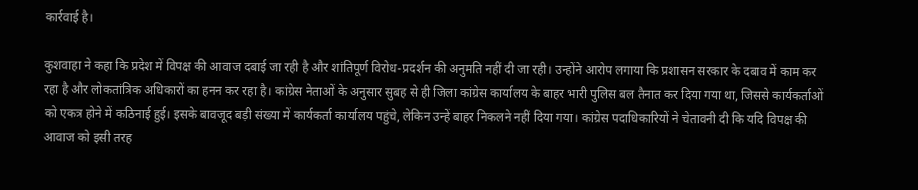कार्रवाई है।

कुशवाहा ने कहा कि प्रदेश में विपक्ष की आवाज दबाई जा रही है और शांतिपूर्ण विरोध-प्रदर्शन की अनुमति नहीं दी जा रही। उन्होंने आरोप लगाया कि प्रशासन सरकार के दबाव में काम कर रहा है और लोकतांत्रिक अधिकारों का हनन कर रहा है। कांग्रेस नेताओं के अनुसार सुबह से ही जिला कांग्रेस कार्यालय के बाहर भारी पुलिस बल तैनात कर दिया गया था, जिससे कार्यकर्ताओं को एकत्र होने में कठिनाई हुई। इसके बावजूद बड़ी संख्या में कार्यकर्ता कार्यालय पहुंचे, लेकिन उन्हें बाहर निकलने नहीं दिया गया। कांग्रेस पदाधिकारियों ने चेतावनी दी कि यदि विपक्ष की आवाज को इसी तरह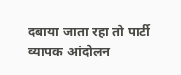दबाया जाता रहा तो पार्टी व्यापक आंदोलन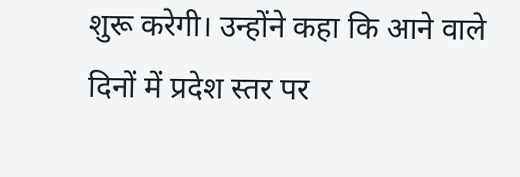शुरू करेगी। उन्होंने कहा कि आने वाले दिनों में प्रदेश स्तर पर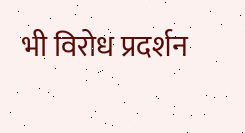भी विरोध प्रदर्शन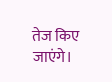तेज किए जाएंगे।